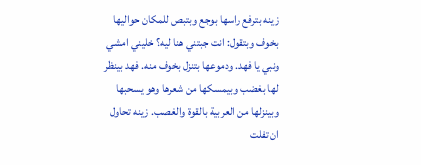زينه بترفع راسها بوجع وبتبص للمكان حواليها بخوف وبتقول: انت جبتني هنا ليه؟ خليني امشي ونبي يا فهد. ودموعها بتنزل بخوف منه. فهد بينظر لها بغضب وبيمسكها من شعرها وهو يسحبها وبينزلها من العربية بالقوة والغصب. زينه تحاول ان تفلت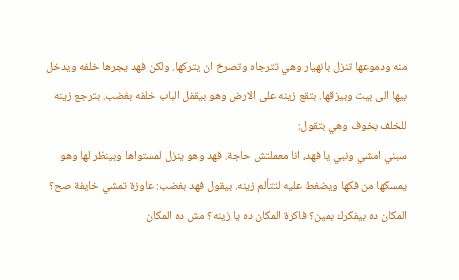منه ودموعها تنزل بانهيار وهي تترجاه وتصرخ ان يتركها. ولكن فهد يجرها خلفه ويدخل بيها الى بيت وبيزقها. بتقع زينه على الارض وهو بيقفل الباب خلفه بغضب. بترجع زينه للخلف بخوف وهي بتقول:
سبني امشي ونبي يا فهد، انا معملتش حاجة. فهد وهو ينزل لمستواها وبينظر لها وهو يمسكها من فكها ويضغط عليه لتتألم زينه. بيقول فهد بغضب: عاوزة تمشي خايفة صح؟ المكان ده بيفكرك بمين؟ فاكرة المكان ده يا زينه؟ مش ده المكان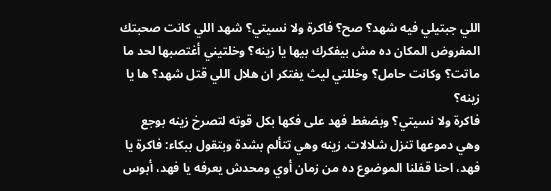اللي جبتيلي فيه شهد؟ صح؟ فاكرة ولا نسيتي؟ شهد اللي كانت صحبتك المفروض المكان ده مش بيفكرك بيها يا زينه؟ وخلتيني أغتصبها لحد ما ماتت؟ وكانت حامل؟ وخللتي ليث يفتكر ان هلال اللي قتل شهد؟ ها يا زينه؟
فاكرة ولا نسيتي؟ وبضغط فهد على فكها بكل قوته لتصرخ زينه بوجع وهي دموعها تنزل شلالات. زينه وهي تتألم بشدة وبتقول ببكاء: فاكرة يا فهد، احنا قفلنا الموضوع ده من زمان أوي ومحدش يعرفه يا فهد، أبوس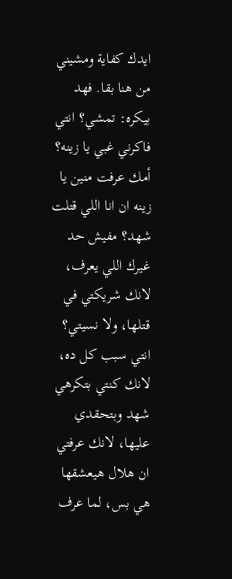ايدك كفاية ومشيني من هنا بقا. فهد بيكره: تمشي؟ انتي فاكرني غبي يا زينه؟ أمك عرفت منين يا زينه ان انا اللي قتلت شهد؟ مفيش حد غيرك اللي يعرف، لانك شريكتي في قتلها، ولا نسيتي؟
انتي سبب كل ده، لانك كنتي بتكرهي شهد وبتحقدي عليها، لانك عرفتي ان هلال هيعشقها هي بس، لما عرف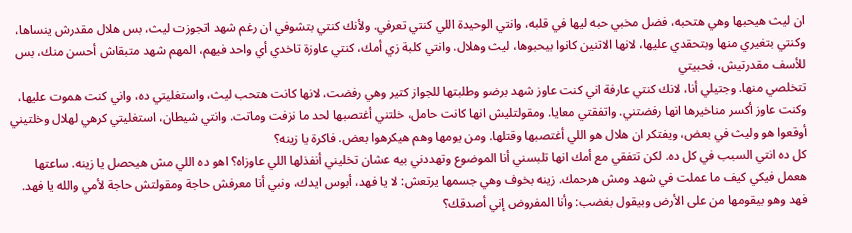ان ليث هيحبها وهي هتحبه، فضل مخبي حبه ليها في قلبه، وانتي الوحيدة اللي كنتي تعرفي. ولأنك كنتي بتشوفي ان رغم شهد اتجوزت ليث، بس هلال مقدرش ينساها، وكنتي بتغيري منها وبتحقدي عليها، لانها الاتنين كانوا بيحبوها، ليث وهلال. وانتي كلبة زي أمك، كنتي عاوزة تاخدي أي واحد فيهم، المهم شهد متبقاش أحسن منك، بس للأسف مقدرتيش، فحبيتي
تتخلصي منها. وجتيلي أنا، لانك كنتي عارفة اني كنت عاوز شهد برضو وطلبتها للجواز كتير وهي رفضت، لانها كانت هتحب ليث، واستغليتي ده، واني كنت هموت عليها، وكنت عاوز أكسر مناخيرها انها رفضتني. واتفقتي معايا. ومقولتليش انها كانت حامل، خلتني أغتصبها لحد ما نزفت وماتت. وانتي شيطان، استغليتي كرهي لهلال وخلتيني أوقعوا هو وليث في بعض، ويفتكر ان هلال هو اللي أغتصبها وقتلها. ومن يومها وهم هيكرهوا بعض. فاكرة يا زينه؟
كل ده انتي السبب في كل ده. لكن تتفقي مع أمك انها تلبسني أنا الموضوع وتهددني بيه عشان تخليني أنفذلها اللي عاوزاه؟ اهو ده اللي مش هيحصل يا زينه. ساعتها هعمل فيكي كيف ما عملت في شهد ومش هرحمك. زينه بخوف وهي جسمها يرتعش: لا يا فهد، أبوس ايدك، ونبي أنا معرفش حاجة ومقولتش حاجة لأمي والله يا فهد. فهد وهو بيقومها من على الأرض وبيقول بغضب: وأنا المفروض إني أصدقك؟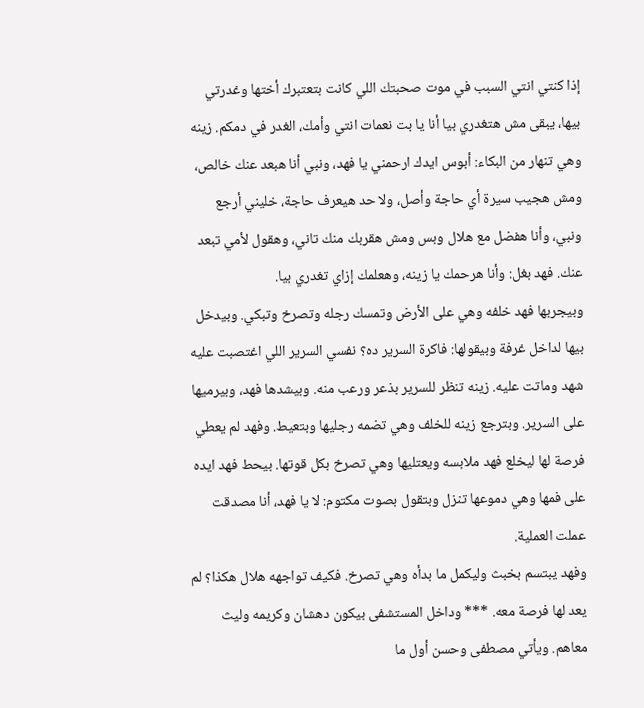إذا كنتي انتي السبب في موت صحبتك اللي كانت بتعتبرك أختها وغدرتي بيها، يبقى مش هتغدري بيا أنا يا بت نعمات انتي وأمك، الغدر في دمكم. زينه وهي تنهار من البكاء: أبوس ايدك ارحمني يا فهد، ونبي أنا هبعد عنك خالص، ومش هجيب سيرة أي حاجة وأصل، ولا حد هيعرف حاجة، خليني أرجع ونبي، وأنا هفضل مع هلال وبس ومش هقربك منك تاني، وهقول لأمي تبعد عنك. فهد بغل: وأنا هرحمك يا زينه، وهعلمك إزاي تغدري بيا.
وبيجربها فهد خلفه وهي على الأرض وتمسك رجله وتصرخ وتبكي. وبيدخل بيها لداخل غرفة وبيقولها: فاكرة السرير ده؟ نفسي السرير اللي اغتصبت عليه شهد وماتت عليه. زينه تنظر للسرير بذعر ورعب منه. وبيشدها فهد، وبيرميها على السرير. وبترجع زينه للخلف وهي تضمه رجليها وبتعيط. وفهد لم يعطي فرصة لها ليخلع فهد ملابسه ويعتليها وهي تصرخ بكل قوتها. بيحط فهد ايده على فمها وهي دموعها تنزل وبتقول بصوت مكتوم: لا يا فهد، أنا مصدقت عملت العملية.
وفهد يبتسم بخبث وليكمل ما بدأه وهي تصرخ. فكيف تواجهه هلال هكذا؟ لم يعد لها فرصة معه. *** وداخل المستشفى بيكون دهشان وكريمه وليث معاهم. ويأتي مصطفى وحسن أول ما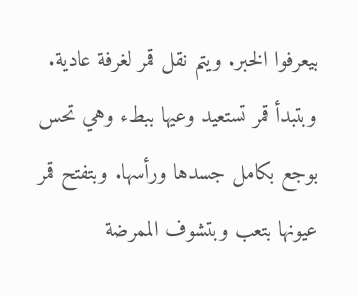بيعرفوا الخبر. ويتم نقل قمر لغرفة عادية. وبتبدأ قمر تستعيد وعيها ببطء وهي تحس بوجع بكامل جسدها ورأسها. وبتفتح قمر عيونها بتعب وبتشوف الممرضة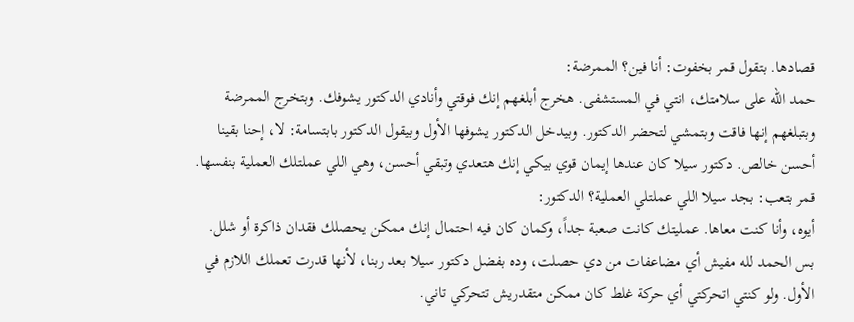قصادها. بتقول قمر بخفوت: أنا فين؟ الممرضة:
حمد الله على سلامتك، انتي في المستشفى. هخرج أبلغهم إنك فوقتي وأنادي الدكتور يشوفك. وبتخرج الممرضة وبتبلغهم إنها فاقت وبتمشي لتحضر الدكتور. وبيدخل الدكتور يشوفها الأول وبيقول الدكتور بابتسامة: لا، إحنا بقينا أحسن خالص. دكتور سيلا كان عندها إيمان قوي بيكي إنك هتعدي وتبقي أحسن، وهي اللي عملتلك العملية بنفسها. قمر بتعب: بجد سيلا اللي عملتلي العملية؟ الدكتور:
أيوه، وأنا كنت معاها. عمليتك كانت صعبة جداً، وكمان كان فيه احتمال إنك ممكن يحصلك فقدان ذاكرة أو شلل. بس الحمد لله مفيش أي مضاعفات من دي حصلت، وده بفضل دكتور سيلا بعد ربنا، لأنها قدرت تعملك اللازم في الأول. ولو كنتي اتحركتي أي حركة غلط كان ممكن متقدريش تتحركي تاني.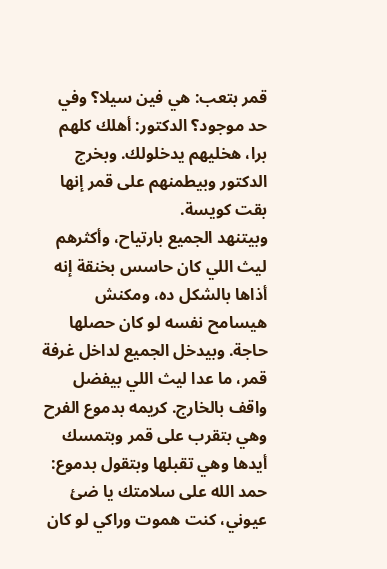قمر بتعب: هي فين سيلا؟ وفي حد موجود؟ الدكتور: أهلك كلهم برا، هخليهم يدخلولك. وبخرج الدكتور وبيطمنهم على قمر إنها بقت كويسة.
وبيتنهد الجميع بارتياح، وأكثرهم ليث اللي كان حاسس بخنقة إنه أذاها بالشكل ده، ومكنش هيسامح نفسه لو كان حصلها حاجة. وبيدخل الجميع لداخل غرفة قمر، ما عدا ليث اللي بيفضل واقف بالخارج. كريمه بدموع الفرح وهي بتقرب على قمر وبتمسك أيدها وهي تقبلها وبتقول بدموع: حمد الله على سلامتك يا ضئ عيوني، كنت هموت وراكي لو كان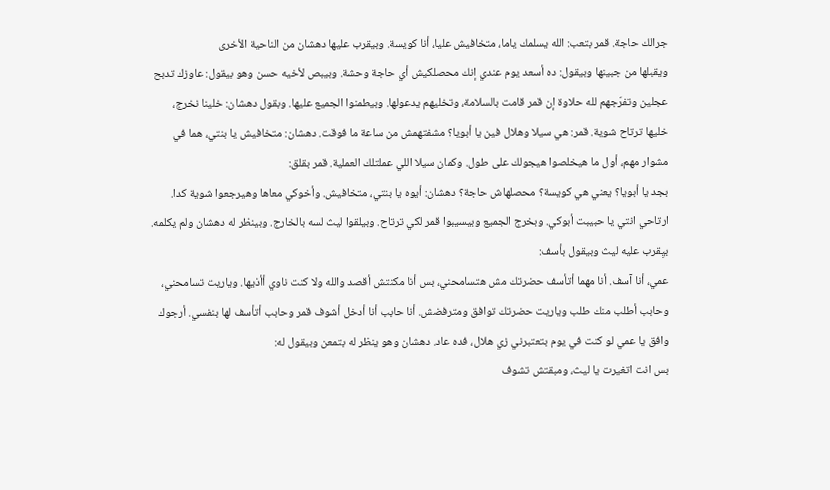جرالك حاجة. قمر بتعب: الله يسلمك ياما، متخافيش عليا، أنا كويسة. وبيقرب عليها دهشان من الناحية الأخرى
ويقبلها من جبينها وبيقول: ده أسعد يوم عندي إنك محصلكيش أي حاجة وحشة. وبيبص لأخيه حسن وهو بيقول: عاوزك تدبح عجلين وتفرّجهم لله حلاوة إن قمر قامت بالسلامة، وتخليهم يدعولها. وبيطمنوا الجميع عليها. وبقول دهشان: خلينا نخرج، خليها ترتاح شوية. قمر: هي سيلا وهلال فين يا أبويا؟ مشفتهمش من ساعة ما فوقت. دهشان: متخافيش يا بنتي، هما في مشوار مهم، أول ما هيخلصوا هيجولك على طول. وكمان سيلا اللي عملتلك العملية. قمر بقلق:
بجد يا أبويا؟ يعني هي كويسة؟ محصلهاش حاجة؟ دهشان: أيوه يا بنتي، متخافيش. وأخوكي معاها وهيرجعوا شوية كدا. ارتاحي انتي يا حبيبت أبوكي. وبخرج الجميع وبيسيبوا قمر لكي ترتاح. وبيلقوا ليث لسه بالخارج. وبينظر له دهشان ولم يكلمه. بيِقرب عليه ليث وبيقول بأسف:
عمي، أنا آسف. أنا مهما أتأسف حضرتك مش هتسامحني، بس أنا مكنتش أقصد والله ولا كنت ناوي أأذيها. وياريت تسامحني، وحابب أطلب منك طلب وياريت حضرتك توافق ومترفضش. أنا حابب أنا أدخل أشوف قمر وحابب أتأسف لها بنفسي. أرجوك وافق يا عمي لو كنت في يوم بتعتبرني زي هلال، فده عاد. دهشان وهو ينظر له بتمعن وبيقول له:
بس انت اتغيرت يا ليث، ومبقتش تشوف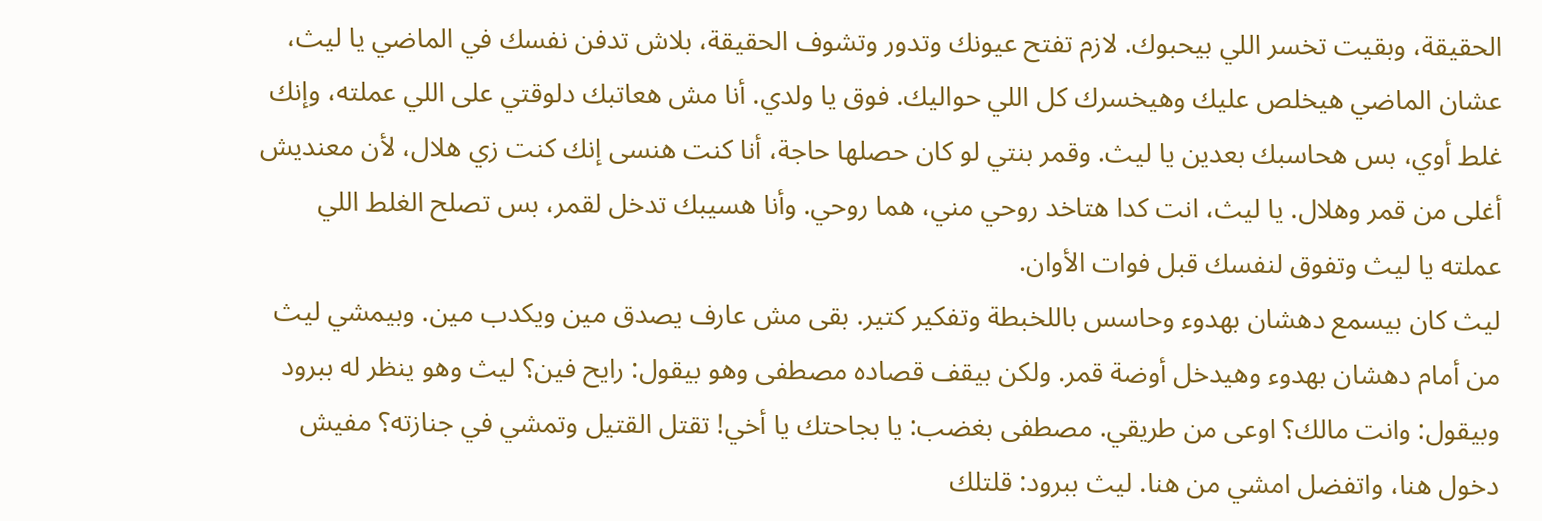الحقيقة، وبقيت تخسر اللي بيحبوك. لازم تفتح عيونك وتدور وتشوف الحقيقة، بلاش تدفن نفسك في الماضي يا ليث، عشان الماضي هيخلص عليك وهيخسرك كل اللي حواليك. فوق يا ولدي. أنا مش هعاتبك دلوقتي على اللي عملته، وإنك غلط أوي، بس هحاسبك بعدين يا ليث. وقمر بنتي لو كان حصلها حاجة، أنا كنت هنسى إنك كنت زي هلال، لأن معنديش أغلى من قمر وهلال. يا ليث، انت كدا هتاخد روحي مني، هما روحي. وأنا هسيبك تدخل لقمر، بس تصلح الغلط اللي عملته يا ليث وتفوق لنفسك قبل فوات الأوان.
ليث كان بيسمع دهشان بهدوء وحاسس باللخبطة وتفكير كتير. بقى مش عارف يصدق مين ويكدب مين. وبيمشي ليث من أمام دهشان بهدوء وهيدخل أوضة قمر. ولكن بيقف قصاده مصطفى وهو بيقول: رايح فين؟ ليث وهو ينظر له ببرود وبيقول: وانت مالك؟ اوعى من طريقي. مصطفى بغضب: يا بجاحتك يا أخي! تقتل القتيل وتمشي في جنازته؟ مفيش دخول هنا، واتفضل امشي من هنا. ليث ببرود: قلتلك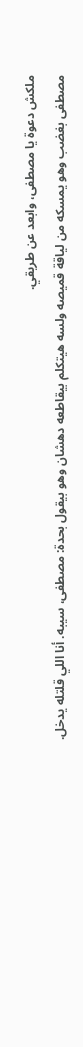ملكش دعوة يا مصطفى، وابعد عن طريقي.
مصطفى بغضب وهو يمسكه من لياقة قميصه ولسه هيتكلم بيقاطعه دهشان وهو بيقول بحدة: مصطفى، سيبه. أنا اللي قلتله يدخل.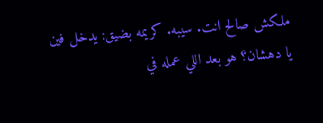ملكش صالح انت. سيبه. كريمه بضيق: يدخل فين يا دهشان؟ هو بعد اللي عمله في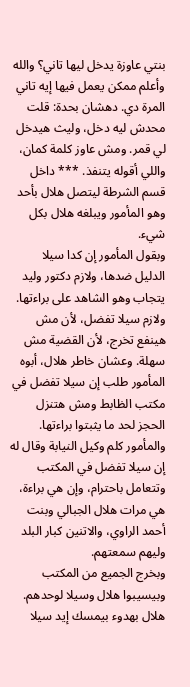بنتي عاوزة يدخل ليها تاني؟ والله وأعلم ممكن يعمل فيها إيه تاني المرة دي. دهشان بحدة: قلت محدش ليه دخل، وليث هيدخل لي قمر. ومش عاوز كلمة كمان، واللي أقوله يتنفذ. *** داخل قسم الشرطة ليتصل هلال بأحد وهو المأمور ويبلغه هلال بكل شيء.
وبقول المأمور إن كدا سيلا الدليل ضدها، ولازم دكتور وليد يتجاب وهو الشاهد على براءتها. ولازم سيلا تفضل، لأن مش هينفع تخرج، لأن القضية مش سهلة. وعشان خاطر هلال، أبوه المأمور طلب إن سيلا تفضل في مكتب الظابط ومش هتنزل الحجز لحد ما يثبتوا براءتها. والمأمور كلم وكيل النيابة وقال له إن سيلا تفضل في المكتب وتتعامل باحترام، وإن هي براءة، هي مرات هلال الجبالي وبنت أحمد الراوي، والاتنين كبار البلد وليهم سمعتهم.
وبخرج الجميع من المكتب وبيسيبوا هلال وسيلا لوحدهم. هلال بهدوء بيمسك إيد سيلا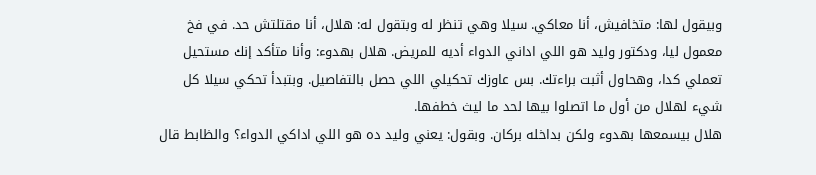وبيقول لها: متخافيش، أنا معاكي. سيلا وهي تنظر له وبتقول له: هلال، أنا مقتلتش حد. في فخ معمول ليا، ودكتور وليد هو اللي اداني الدواء أديه للمريض. هلال بهدوء: وأنا متأكد إنك مستحيل تعملي كدا، وهحاول أثبت براءتك. بس عاوزك تحكيلي اللي حصل بالتفاصيل. وبتبدأ تحكي سيلا كل شيء لهلال من أول ما اتصلوا بيها لحد ما ليث خطفها.
هلال بيسمعها بهدوء ولكن بداخله بركان. وبقول: يعني وليد ده هو اللي اداكي الدواء؟ والظابط قال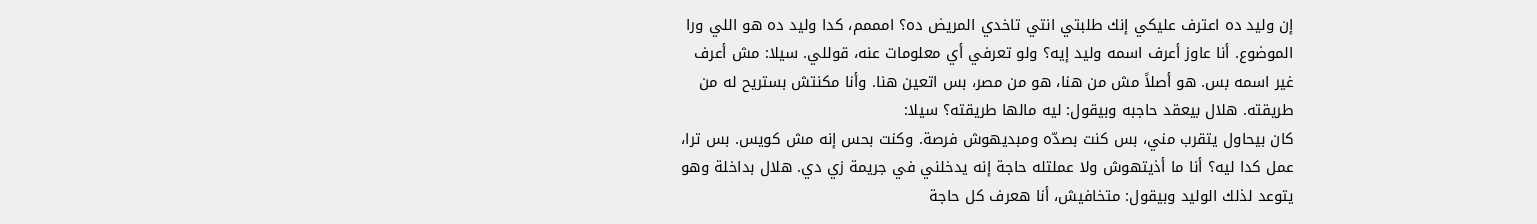إن وليد ده اعترف عليكي إنك طلبتي انتي تاخدي المريض ده؟ امممم، كدا وليد ده هو اللي ورا الموضوع. أنا عاوز أعرف اسمه وليد إيه؟ ولو تعرفي أي معلومات عنه، قوللي. سيلا: مش أعرف غير اسمه بس. هو أصلاً مش من هنا، هو من مصر، بس اتعين هنا. وأنا مكنتش بستريح له من طريقته. هلال بيعقد حاجبه وبيقول: ليه مالها طريقته؟ سيلا:
كان بيحاول يتقرب مني، بس كنت بصدّه ومبديهوش فرصة. وكنت بحس إنه مش كويس. بس ترا، عمل كدا ليه؟ أنا ما أذيتهوش ولا عملتله حاجة إنه يدخلني في جريمة زي دي. هلال بداخلة وهو يتوعد لذلك الوليد وبيقول: متخافيش، أنا هعرف كل حاجة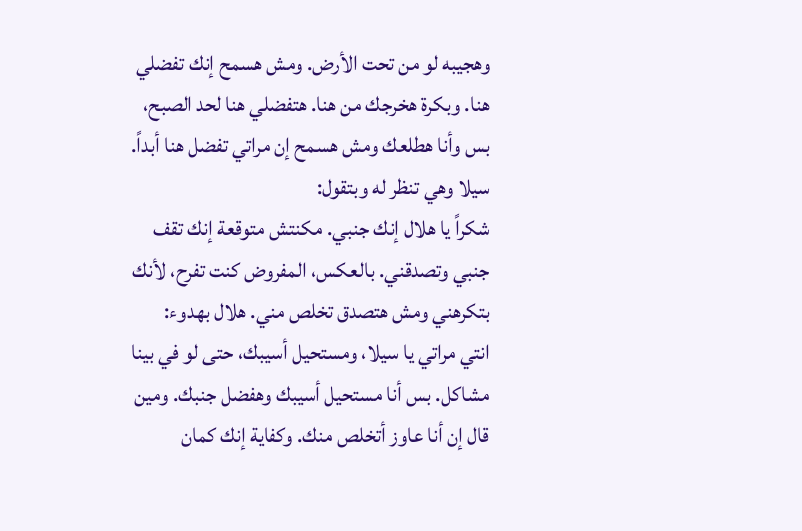وهجيبه لو من تحت الأرض. ومش هسمح إنك تفضلي هنا. وبكرة هخرجك من هنا. هتفضلي هنا لحد الصبح، بس وأنا هطلعك ومش هسمح إن مراتي تفضل هنا أبداً. سيلا وهي تنظر له وبتقول:
شكراً يا هلال إنك جنبي. مكنتش متوقعة إنك تقف جنبي وتصدقني. بالعكس، المفروض كنت تفرح، لأنك بتكرهني ومش هتصدق تخلص مني. هلال بهدوء:
انتي مراتي يا سيلا، ومستحيل أسيبك، حتى لو في بينا مشاكل. بس أنا مستحيل أسيبك وهفضل جنبك. ومين قال إن أنا عاوز أتخلص منك. وكفاية إنك كمان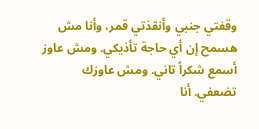وقفتي جنبي وأنقذتي قمر، وأنا مش هسمح إن أي حاجة تأذيكي. ومش عاوز أسمع شكراً تاني. ومش عاوزك تضعفي. أنا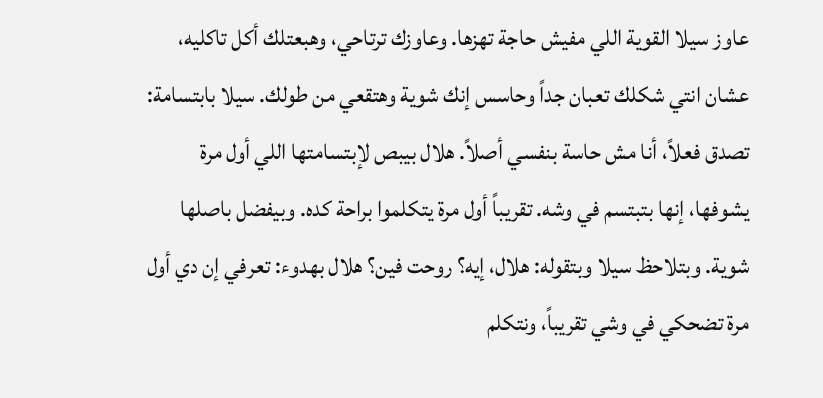عاوز سيلا القوية اللي مفيش حاجة تهزها. وعاوزك ترتاحي، وهبعتلك أكل تاكليه، عشان انتي شكلك تعبان جداً وحاسس إنك شوية وهتقعي من طولك. سيلا بابتسامة:
تصدق فعلاً، أنا مش حاسة بنفسي أصلاً. هلال بيبص لإبتسامتها اللي أول مرة يشوفها، إنها بتبتسم في وشه. تقريباً أول مرة يتكلموا براحة كده. وبيفضل باصلها شوية. وبتلاحظ سيلا وبتقوله: هلال، إيه؟ روحت فين؟ هلال بهدوء: تعرفي إن دي أول مرة تضحكي في وشي تقريباً، ونتكلم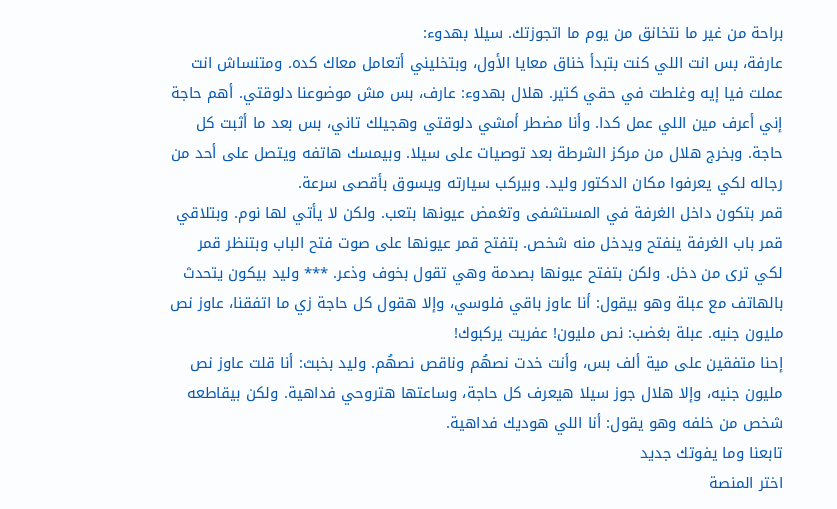براحة من غير ما نتخانق من يوم ما اتجوزتك. سيلا بهدوء:
عارفة، بس انت اللي كنت بتبدأ خناق معايا الأول، وبتخليني أتعامل معاك كده. ومتنساش انت عملت فيا إيه وغلطت في حقي كتير. هلال بهدوء: عارف، بس مش موضوعنا دلوقتي. أهم حاجة إني أعرف مين اللي عمل كدا. وأنا مضطر أمشي دلوقتي وهجيلك تاني، بس بعد ما أثبت كل حاجة. وبخرج هلال من مركز الشرطة بعد توصيات على سيلا. وبيمسك هاتفه ويتصل على أحد من رجاله لكي يعرفوا مكان الدكتور وليد. وبيركب سيارته ويسوق بأقصى سرعة.
قمر بتكون داخل الغرفة في المستشفى وتغمض عيونها بتعب. ولكن لا يأتي لها نوم. وبتلاقي قمر باب الغرفة ينفتح ويدخل منه شخص. بتفتح قمر عيونها على صوت فتح الباب وبتنظر قمر لكي ترى من دخل. ولكن بتفتح عيونها بصدمة وهي تقول بخوف وذعر. *** وليد بيكون يتحدث بالهاتف مع عبلة وهو بيقول: أنا عاوز باقي فلوسي، وإلا هقول كل حاجة زي ما اتفقنا، عاوز نص مليون جنيه. عبلة بغضب: نص مليون! عفريت يركبوك!
إحنا متفقين على مية ألف بس، وأنت خدت نصهُم وناقص نصهُم. وليد بخبث: أنا قلت عاوز نص مليون جنيه، وإلا هلال جوز سيلا هيعرف كل حاجة، وساعتها هتروحي فداهية. ولكن بيقاطعه شخص من خلفه وهو يقول: أنا اللي هوديك فداهية.
تابعنا وما يفوتك جديد
اختر المنصة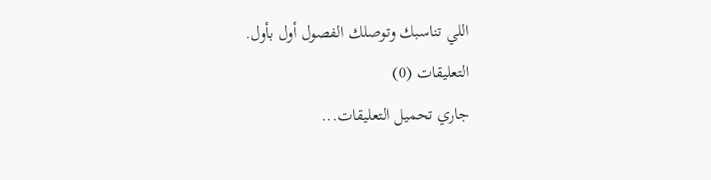اللي تناسبك وتوصلك الفصول أول بأول.
التعليقات (0)
جاري تحميل التعليقات...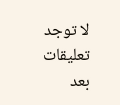لا توجد تعليقات بعد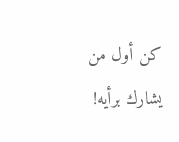كن أول من يشارك برأيه!